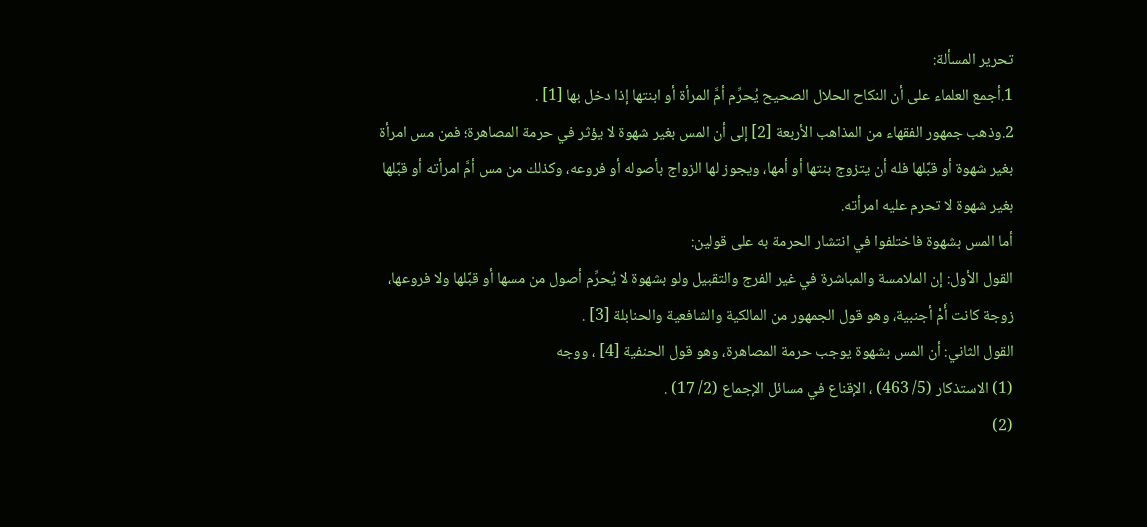تحرير المسألة:
1.أجمع العلماء على أن النكاح الحلال الصحيح يُحرِّم أمَّ المرأة أو ابنتها إذا دخل بها [1] .
2.وذهب جمهور الفقهاء من المذاهب الأربعة [2] إلى أن المس بغير شهوة لا يؤثر في حرمة المصاهرة؛ فمن مس امرأة بغير شهوة أو قبَّلها فله أن يتزوج بنتها أو أمها، ويجوز لها الزواج بأصوله أو فروعه، وكذلك من مس أمَّ امرأته أو قبَّلها بغير شهوة لا تحرم عليه امرأته.
أما المس بشهوة فاختلفوا في انتشار الحرمة به على قولين:
القول الأول: إن الملامسة والمباشرة في غير الفرج والتقبيل ولو بشهوة لا يُحرِّم أصول من مسها أو قبَّلها ولا فروعها، زوجة كانت أَمْ أجنبية، وهو قول الجمهور من المالكية والشافعية والحنابلة [3] .
القول الثاني: أن المس بشهوة يوجب حرمة المصاهرة، وهو قول الحنفية [4] ، ووجه
(1) الاستذكار (5/ 463) ، الإقناع في مسائل الإجماع (2/ 17) .
(2)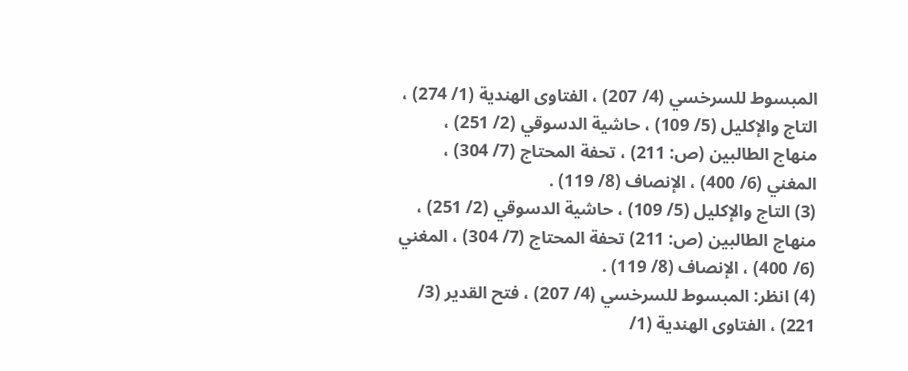المبسوط للسرخسي (4/ 207) ، الفتاوى الهندية (1/ 274) ، التاج والإكليل (5/ 109) ، حاشية الدسوقي (2/ 251) ، منهاج الطالبين (ص: 211) ، تحفة المحتاج (7/ 304) ، المغني (6/ 400) ، الإنصاف (8/ 119) .
(3) التاج والإكليل (5/ 109) ، حاشية الدسوقي (2/ 251) ، منهاج الطالبين (ص: 211) تحفة المحتاج (7/ 304) ، المغني (6/ 400) ، الإنصاف (8/ 119) .
(4) انظر: المبسوط للسرخسي (4/ 207) ، فتح القدير (3/ 221) ، الفتاوى الهندية (1/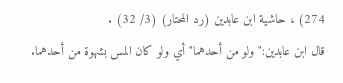274) ، حاشية ابن عابدين (رد المحتار) (3/ 32) .
قال ابن عابدين:"ولو من أحدهما"أي ولو كان المس بشهوة من أحدهما.